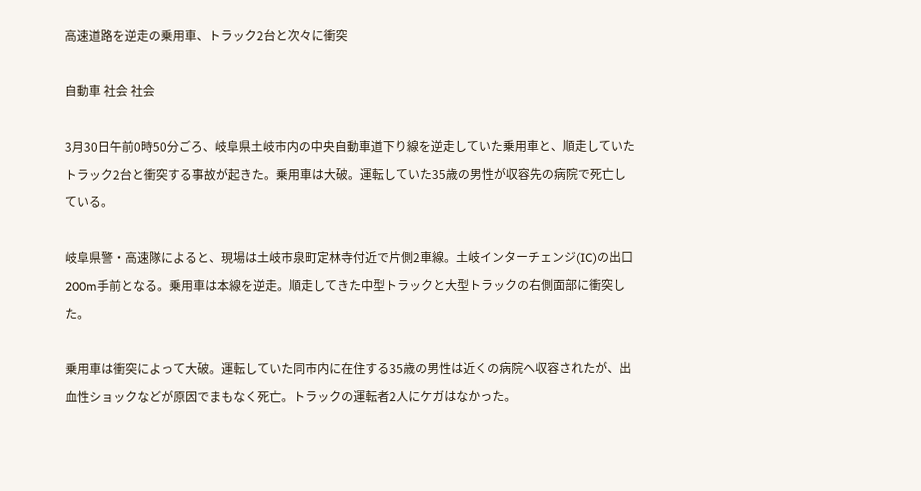高速道路を逆走の乗用車、トラック2台と次々に衝突

自動車 社会 社会

3月30日午前0時50分ごろ、岐阜県土岐市内の中央自動車道下り線を逆走していた乗用車と、順走していたトラック2台と衝突する事故が起きた。乗用車は大破。運転していた35歳の男性が収容先の病院で死亡している。

岐阜県警・高速隊によると、現場は土岐市泉町定林寺付近で片側2車線。土岐インターチェンジ(IC)の出口200m手前となる。乗用車は本線を逆走。順走してきた中型トラックと大型トラックの右側面部に衝突した。

乗用車は衝突によって大破。運転していた同市内に在住する35歳の男性は近くの病院へ収容されたが、出血性ショックなどが原因でまもなく死亡。トラックの運転者2人にケガはなかった。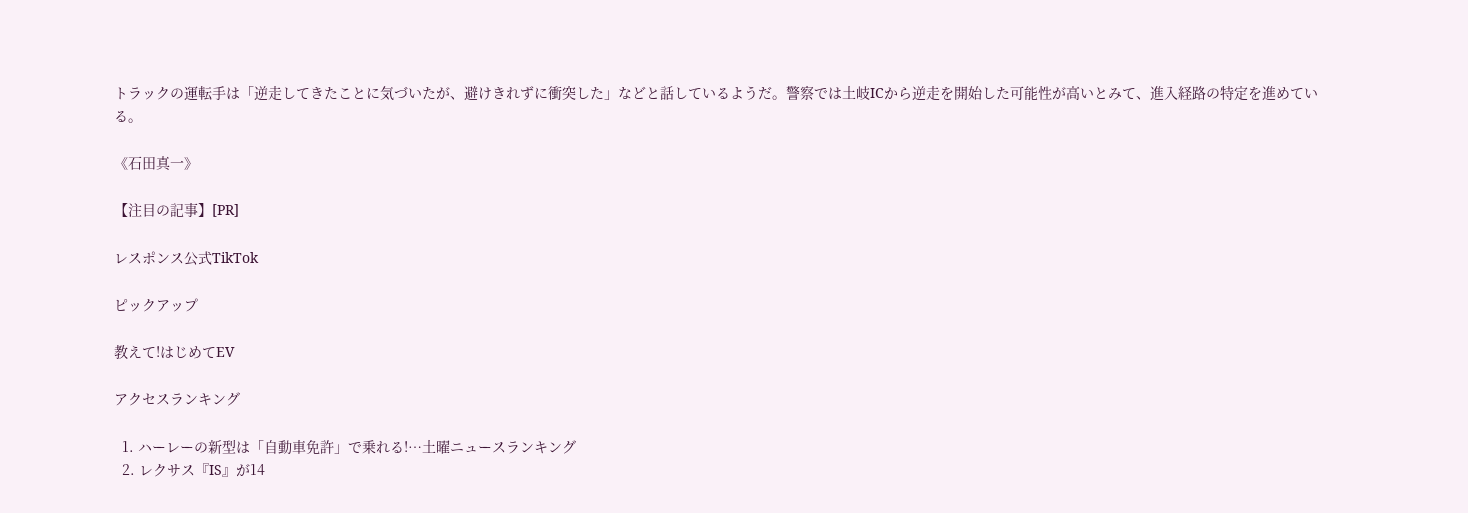トラックの運転手は「逆走してきたことに気づいたが、避けきれずに衝突した」などと話しているようだ。警察では土岐ICから逆走を開始した可能性が高いとみて、進入経路の特定を進めている。

《石田真一》

【注目の記事】[PR]

レスポンス公式TikTok

ピックアップ

教えて!はじめてEV

アクセスランキング

  1. ハーレーの新型は「自動車免許」で乗れる!…土曜ニュースランキング
  2. レクサス『IS』が14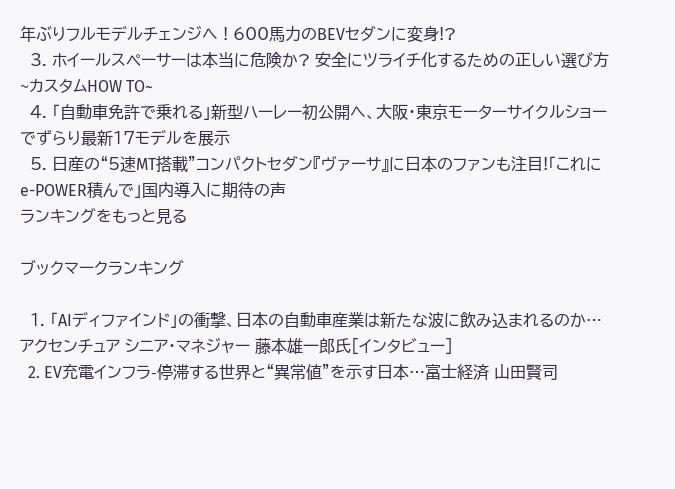年ぶりフルモデルチェンジへ ! 600馬力のBEVセダンに変身!?
  3. ホイールスペーサーは本当に危険か? 安全にツライチ化するための正しい選び方~カスタムHOW TO~
  4. 「自動車免許で乗れる」新型ハーレー初公開へ、大阪・東京モーターサイクルショーでずらり最新17モデルを展示
  5. 日産の“5速MT搭載”コンパクトセダン『ヴァーサ』に日本のファンも注目!「これにe-POWER積んで」国内導入に期待の声
ランキングをもっと見る

ブックマークランキング

  1. 「AIディファインド」の衝撃、日本の自動車産業は新たな波に飲み込まれるのか…アクセンチュア シニア・マネジャー 藤本雄一郎氏[インタビュー]
  2. EV充電インフラ-停滞する世界と“異常値”を示す日本…富士経済 山田賢司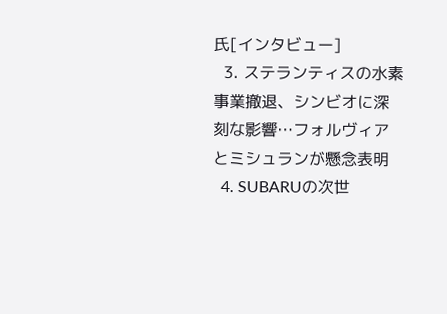氏[インタビュー]
  3. ステランティスの水素事業撤退、シンビオに深刻な影響…フォルヴィアとミシュランが懸念表明
  4. SUBARUの次世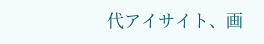代アイサイト、画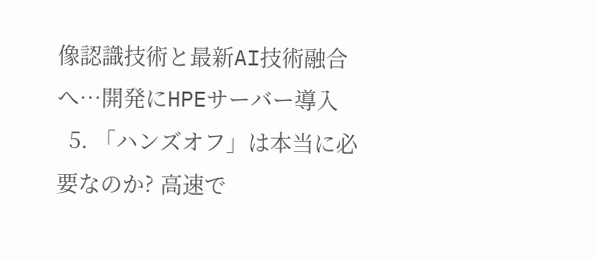像認識技術と最新AI技術融合へ…開発にHPEサーバー導入
  5. 「ハンズオフ」は本当に必要なのか? 高速で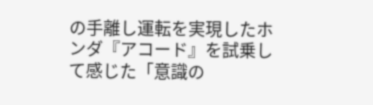の手離し運転を実現したホンダ『アコード』を試乗して感じた「意識の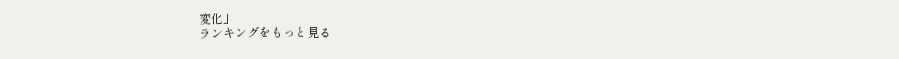変化」
ランキングをもっと見る